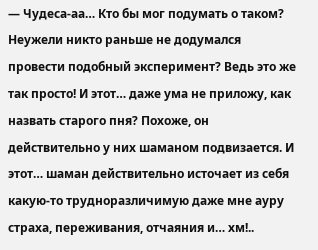— Чудеса-аа… Кто бы мог подумать о таком? Неужели никто раньше не додумался провести подобный эксперимент? Ведь это же так просто! И этот… даже ума не приложу, как назвать старого пня? Похоже, он действительно у них шаманом подвизается. И этот… шаман действительно источает из себя какую-то трудноразличимую даже мне ауру страха, переживания, отчаяния и… хм!..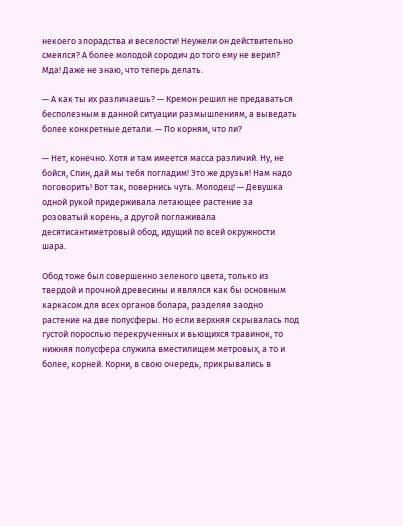некоего злорадства и веселости! Неужели он действительно смеялся? А более молодой сородич до того ему не верил? Мда! Даже не знаю, что теперь делать.

— А как ты их различаешь? — Кремон решил не предаваться бесполезным в данной ситуации размышлениям, а выведать более конкретные детали. — По корням, что ли?

— Нет, конечно. Хотя и там имеется масса различий. Ну, не бойся, Спин, дай мы тебя погладим! Это же друзья! Нам надо поговорить! Вот так, повернись чуть. Молодец! — Девушка одной рукой придерживала летающее растение за розоватый корень, а другой поглаживала десятисантиметровый обод, идущий по всей окружности шара.

Обод тоже был совершенно зеленого цвета, только из твердой и прочной древесины и являлся как бы основным каркасом для всех органов болара, разделяя заодно растение на две полусферы. Но если верхняя скрывалась под густой порослью перекрученных и вьющихся травинок, то нижняя полусфера служила вместилищем метровых, а то и более, корней. Корни, в свою очередь, прикрывались в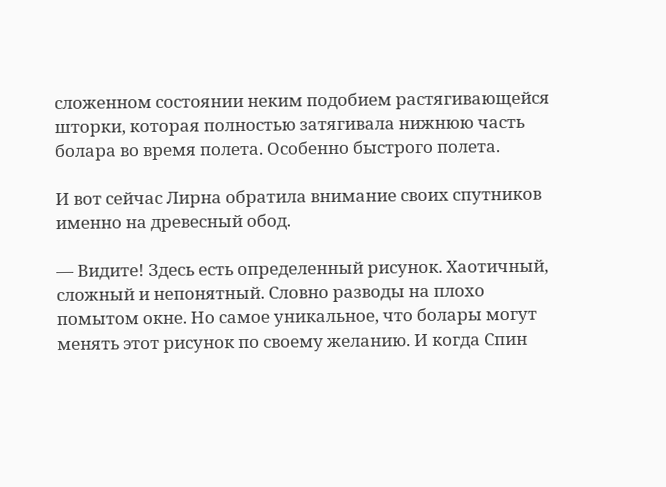сложенном состоянии неким подобием растягивающейся шторки, которая полностью затягивала нижнюю часть болара во время полета. Особенно быстрого полета.

И вот сейчас Лирна обратила внимание своих спутников именно на древесный обод.

— Видите! Здесь есть определенный рисунок. Хаотичный, сложный и непонятный. Словно разводы на плохо помытом окне. Но самое уникальное, что болары могут менять этот рисунок по своему желанию. И когда Спин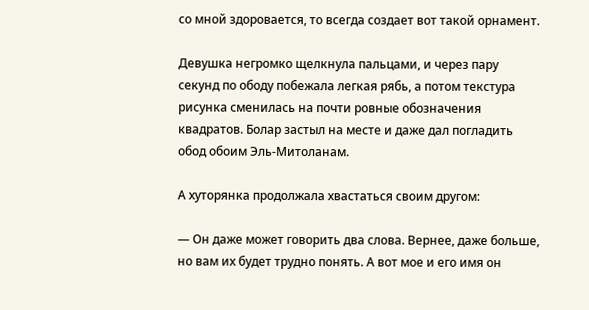со мной здоровается, то всегда создает вот такой орнамент.

Девушка негромко щелкнула пальцами, и через пару секунд по ободу побежала легкая рябь, а потом текстура рисунка сменилась на почти ровные обозначения квадратов. Болар застыл на месте и даже дал погладить обод обоим Эль-Митоланам.

А хуторянка продолжала хвастаться своим другом:

— Он даже может говорить два слова. Вернее, даже больше, но вам их будет трудно понять. А вот мое и его имя он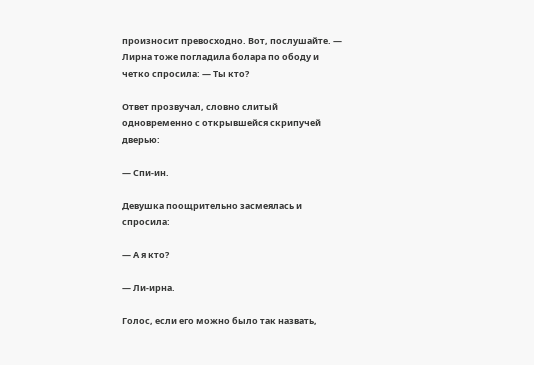произносит превосходно. Вот, послушайте. — Лирна тоже погладила болара по ободу и четко спросила: — Ты кто?

Ответ прозвучал, словно слитый одновременно с открывшейся скрипучей дверью:

— Спи-ин.

Девушка поощрительно засмеялась и спросила:

— А я кто?

— Ли-ирна.

Голос, если его можно было так назвать,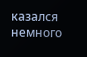казался немного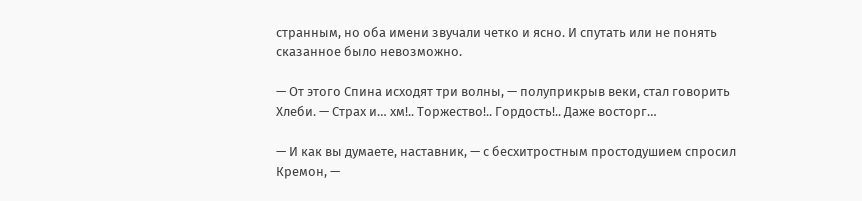странным, но оба имени звучали четко и ясно. И спутать или не понять сказанное было невозможно.

— От этого Спина исходят три волны, — полуприкрыв веки, стал говорить Хлеби. — Страх и… хм!.. Торжество!.. Гордость!.. Даже восторг…

— И как вы думаете, наставник, — с бесхитростным простодушием спросил Кремон, —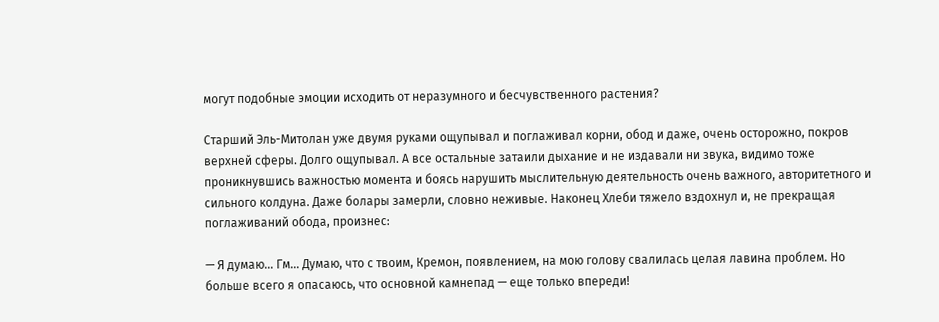могут подобные эмоции исходить от неразумного и бесчувственного растения?

Старший Эль-Митолан уже двумя руками ощупывал и поглаживал корни, обод и даже, очень осторожно, покров верхней сферы. Долго ощупывал. А все остальные затаили дыхание и не издавали ни звука, видимо тоже проникнувшись важностью момента и боясь нарушить мыслительную деятельность очень важного, авторитетного и сильного колдуна. Даже болары замерли, словно неживые. Наконец Хлеби тяжело вздохнул и, не прекращая поглаживаний обода, произнес:

— Я думаю… Гм… Думаю, что с твоим, Кремон, появлением, на мою голову свалилась целая лавина проблем. Но больше всего я опасаюсь, что основной камнепад — еще только впереди!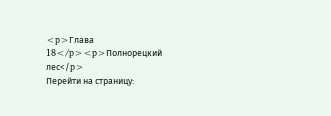<p>Глава 18</p><p>Полнорецкий лес</p>
Перейти на страницу: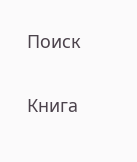Поиск

Книга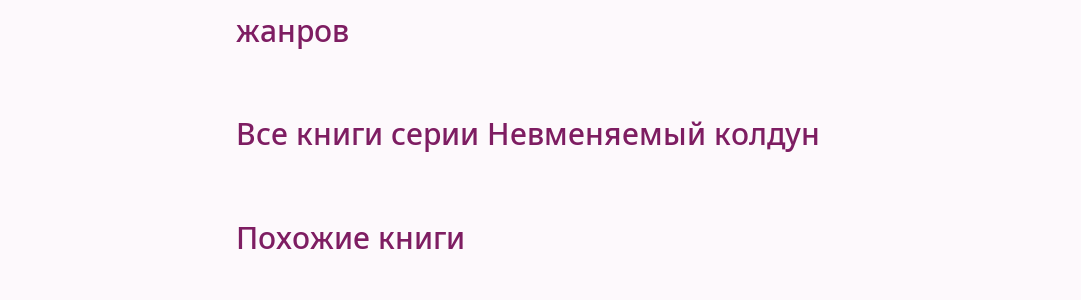жанров

Все книги серии Невменяемый колдун

Похожие книги